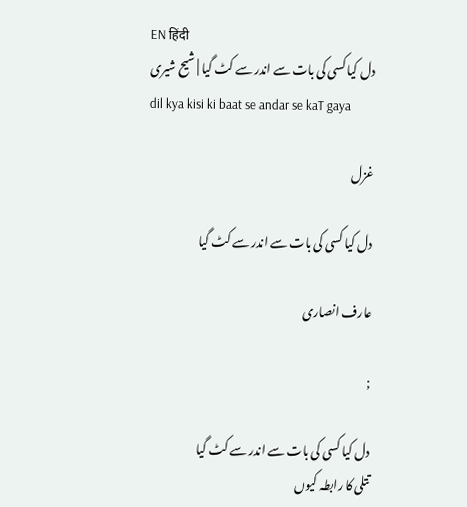EN हिंदी
دل کیا کسی کی بات سے اندر سے کٹ گیا | شیح شیری
dil kya kisi ki baat se andar se kaT gaya

غزل

دل کیا کسی کی بات سے اندر سے کٹ گیا

عارف انصاری

;

دل کیا کسی کی بات سے اندر سے کٹ گیا
تتلی کا رابطہ کیوں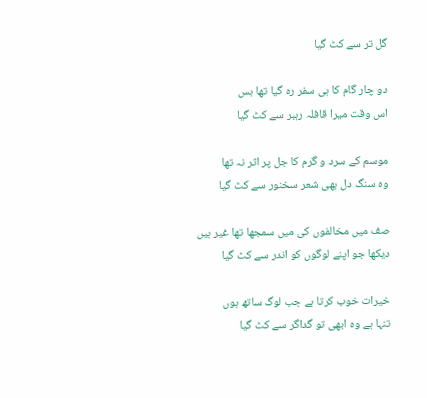گل تر سے کٹ گیا

دو چار گام کا ہی سفر رہ گیا تھا بس
اس وقت میرا قافلہ رہبر سے کٹ گیا

موسم کے سرد و گرم کا جل پر اثر نہ تھا
وہ سنگ دل بھی شعر سخنور سے کٹ گیا

صف میں مخالفوں کی میں سمجھا تھا غیر ہیں
دیکھا جو اپنے لوگوں کو اندر سے کٹ گیا

خیرات خوب کرتا ہے جب لوگ ساتھ ہوں
تنہا ہے وہ ابھی تو گداگر سے کٹ گیا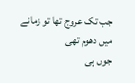جب تک عروج تھا تو زمانے میں دھوم تھی
جوں ہی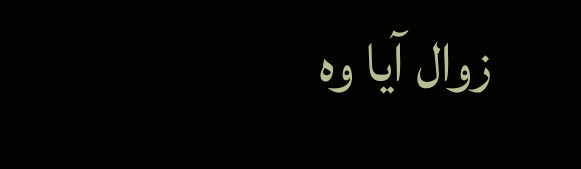زوال آیا وہ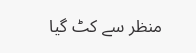منظر سے کٹ گیا